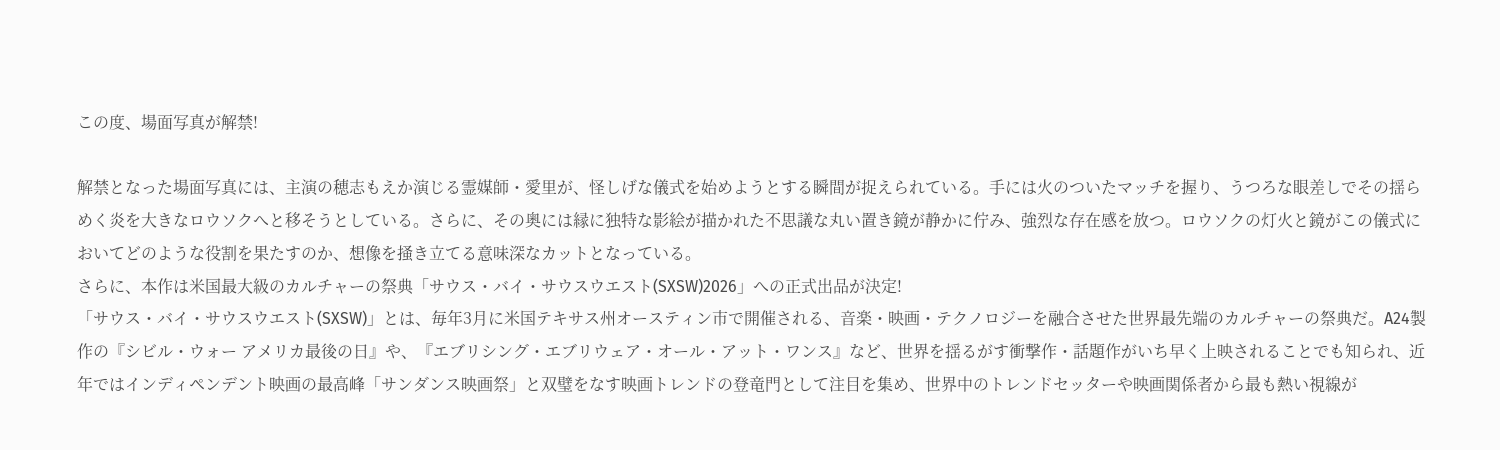この度、場面写真が解禁!

解禁となった場面写真には、主演の穂志もえか演じる霊媒師・愛里が、怪しげな儀式を始めようとする瞬間が捉えられている。手には火のついたマッチを握り、うつろな眼差しでその揺らめく炎を大きなロウソクへと移そうとしている。さらに、その奥には縁に独特な影絵が描かれた不思議な丸い置き鏡が静かに佇み、強烈な存在感を放つ。ロウソクの灯火と鏡がこの儀式においてどのような役割を果たすのか、想像を掻き立てる意味深なカットとなっている。
さらに、本作は米国最大級のカルチャーの祭典「サウス・バイ・サウスウエスト(SXSW)2026」への正式出品が決定!
「サウス・バイ・サウスウエスト(SXSW)」とは、毎年3月に米国テキサス州オースティン市で開催される、音楽・映画・テクノロジーを融合させた世界最先端のカルチャーの祭典だ。A24製作の『シビル・ウォー アメリカ最後の日』や、『エブリシング・エブリウェア・オール・アット・ワンス』など、世界を揺るがす衝撃作・話題作がいち早く上映されることでも知られ、近年ではインディペンデント映画の最高峰「サンダンス映画祭」と双璧をなす映画トレンドの登竜門として注目を集め、世界中のトレンドセッターや映画関係者から最も熱い視線が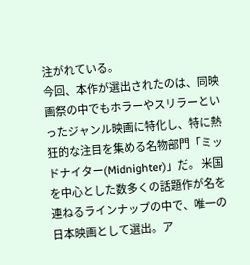注がれている。
今回、本作が選出されたのは、同映画祭の中でもホラーやスリラーといったジャンル映画に特化し、特に熱狂的な注目を集める名物部門「ミッドナイター(Midnighter)」だ。 米国を中心とした数多くの話題作が名を連ねるラインナップの中で、唯一の日本映画として選出。ア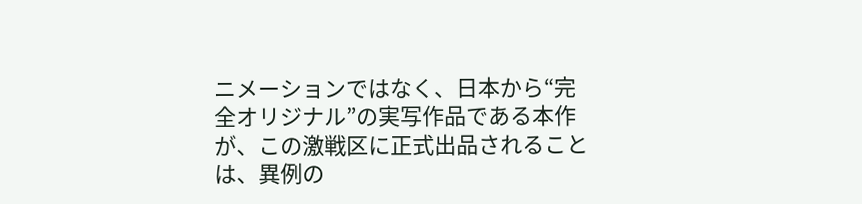ニメーションではなく、日本から“完全オリジナル”の実写作品である本作が、この激戦区に正式出品されることは、異例の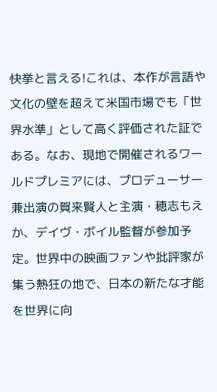快挙と言える!これは、本作が言語や文化の壁を超えて米国市場でも「世界水準」として高く評価された証である。なお、現地で開催されるワールドプレミアには、プロデューサー兼出演の賀来賢人と主演・穂志もえか、デイヴ・ボイル監督が参加予定。世界中の映画ファンや批評家が集う熱狂の地で、日本の新たな才能を世界に向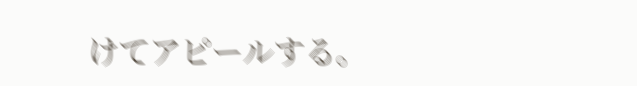けてアピールする。